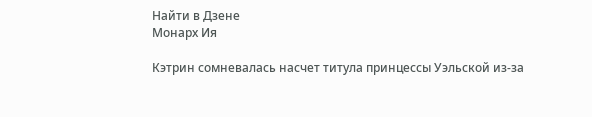Найти в Дзене
Монарх Ия

Кэтрин сомневалась насчет титула принцессы Уэльской из-за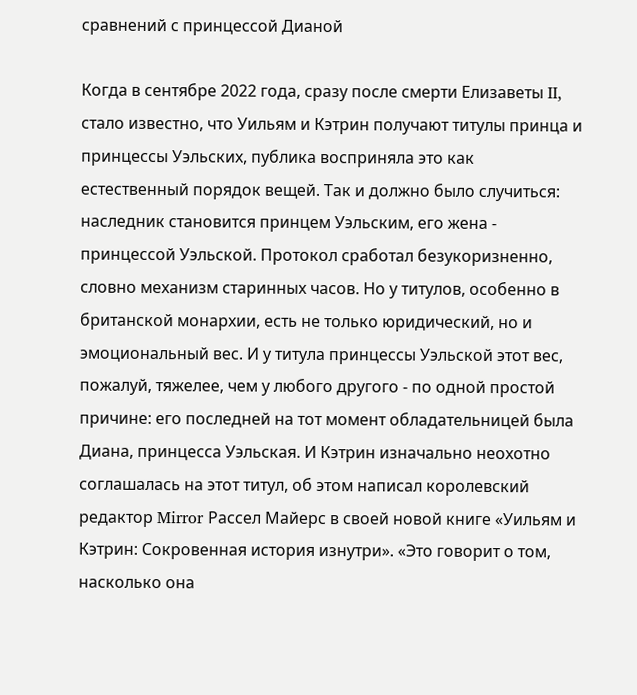сравнений с принцессой Дианой

Когда в сентябре 2022 года, сразу после смерти Елизаветы II, стало известно, что Уильям и Кэтрин получают титулы принца и принцессы Уэльских, публика восприняла это как естественный порядок вещей. Так и должно было случиться: наследник становится принцем Уэльским, его жена - принцессой Уэльской. Протокол сработал безукоризненно, словно механизм старинных часов. Но у титулов, особенно в британской монархии, есть не только юридический, но и эмоциональный вес. И у титула принцессы Уэльской этот вес, пожалуй, тяжелее, чем у любого другого - по одной простой причине: его последней на тот момент обладательницей была Диана, принцесса Уэльская. И Кэтрин изначально неохотно соглашалась на этот титул, об этом написал королевский редактор Mirror Рассел Майерс в своей новой книге «Уильям и Кэтрин: Сокровенная история изнутри». «Это говорит о том, насколько она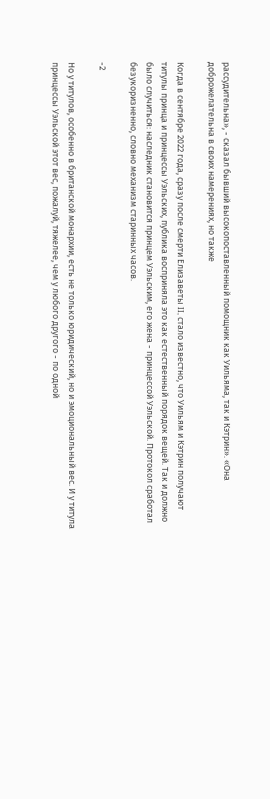рассудительна», - сказал бывший высокопоставленный помощник как Уильяма, так и Кэтрин». «Она доброжелательна в своих намерениях, но также

Когда в сентябре 2022 года, сразу после смерти Елизаветы II, стало известно, что Уильям и Кэтрин получают титулы принца и принцессы Уэльских, публика восприняла это как естественный порядок вещей. Так и должно было случиться: наследник становится принцем Уэльским, его жена - принцессой Уэльской. Протокол сработал безукоризненно, словно механизм старинных часов.

-2

Но у титулов, особенно в британской монархии, есть не только юридический, но и эмоциональный вес. И у титула принцессы Уэльской этот вес, пожалуй, тяжелее, чем у любого другого - по одной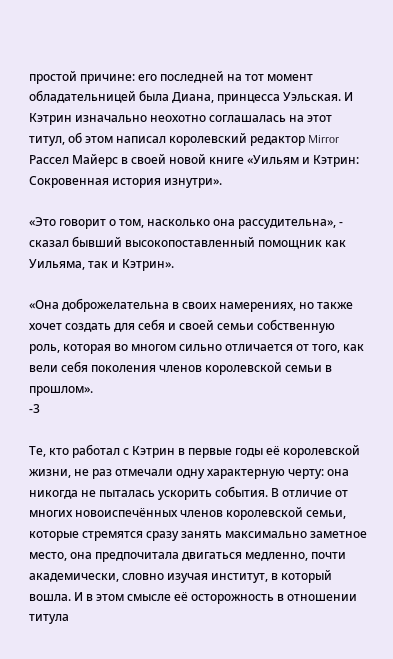простой причине: его последней на тот момент обладательницей была Диана, принцесса Уэльская. И Кэтрин изначально неохотно соглашалась на этот титул, об этом написал королевский редактор Mirror Рассел Майерс в своей новой книге «Уильям и Кэтрин: Сокровенная история изнутри».

«Это говорит о том, насколько она рассудительна», - сказал бывший высокопоставленный помощник как Уильяма, так и Кэтрин».

«Она доброжелательна в своих намерениях, но также хочет создать для себя и своей семьи собственную роль, которая во многом сильно отличается от того, как вели себя поколения членов королевской семьи в прошлом».
-3

Те, кто работал с Кэтрин в первые годы её королевской жизни, не раз отмечали одну характерную черту: она никогда не пыталась ускорить события. В отличие от многих новоиспечённых членов королевской семьи, которые стремятся сразу занять максимально заметное место, она предпочитала двигаться медленно, почти академически, словно изучая институт, в который вошла. И в этом смысле её осторожность в отношении титула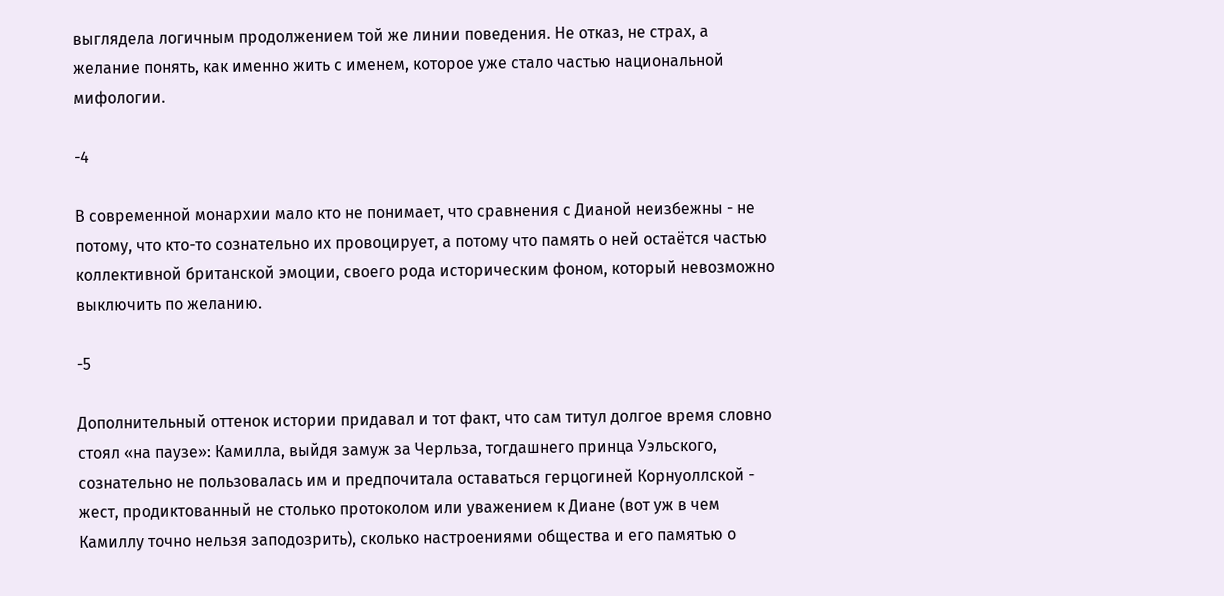выглядела логичным продолжением той же линии поведения. Не отказ, не страх, а желание понять, как именно жить с именем, которое уже стало частью национальной мифологии.

-4

В современной монархии мало кто не понимает, что сравнения с Дианой неизбежны - не потому, что кто-то сознательно их провоцирует, а потому что память о ней остаётся частью коллективной британской эмоции, своего рода историческим фоном, который невозможно выключить по желанию.

-5

Дополнительный оттенок истории придавал и тот факт, что сам титул долгое время словно стоял «на паузе»: Камилла, выйдя замуж за Черльза, тогдашнего принца Уэльского, сознательно не пользовалась им и предпочитала оставаться герцогиней Корнуоллской - жест, продиктованный не столько протоколом или уважением к Диане (вот уж в чем Камиллу точно нельзя заподозрить), сколько настроениями общества и его памятью о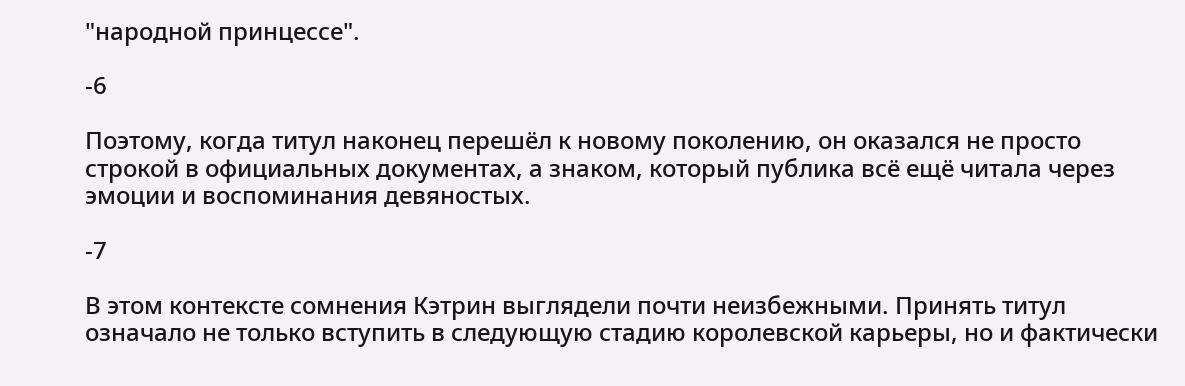"народной принцессе".

-6

Поэтому, когда титул наконец перешёл к новому поколению, он оказался не просто строкой в официальных документах, а знаком, который публика всё ещё читала через эмоции и воспоминания девяностых.

-7

В этом контексте сомнения Кэтрин выглядели почти неизбежными. Принять титул означало не только вступить в следующую стадию королевской карьеры, но и фактически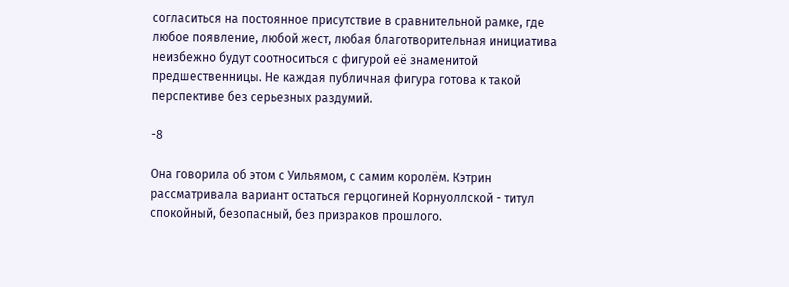согласиться на постоянное присутствие в сравнительной рамке, где любое появление, любой жест, любая благотворительная инициатива неизбежно будут соотноситься с фигурой её знаменитой предшественницы. Не каждая публичная фигура готова к такой перспективе без серьезных раздумий.

-8

Она говорила об этом с Уильямом, с самим королём. Кэтрин рассматривала вариант остаться герцогиней Корнуоллской - титул спокойный, безопасный, без призраков прошлого.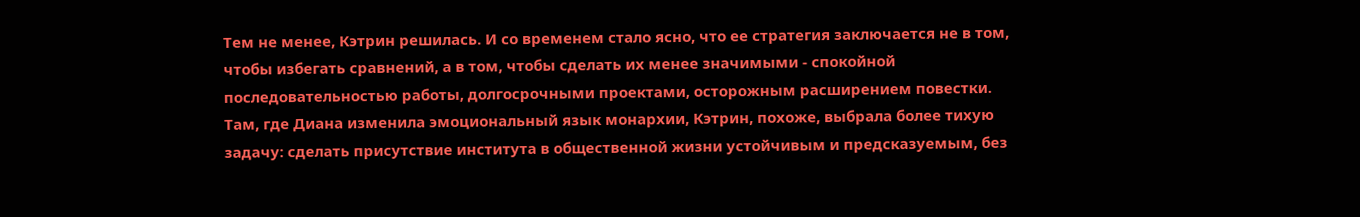Тем не менее, Кэтрин решилась. И со временем стало ясно, что ее стратегия заключается не в том, чтобы избегать сравнений, а в том, чтобы сделать их менее значимыми - спокойной последовательностью работы, долгосрочными проектами, осторожным расширением повестки. Там, где Диана изменила эмоциональный язык монархии, Кэтрин, похоже, выбрала более тихую задачу: сделать присутствие института в общественной жизни устойчивым и предсказуемым, без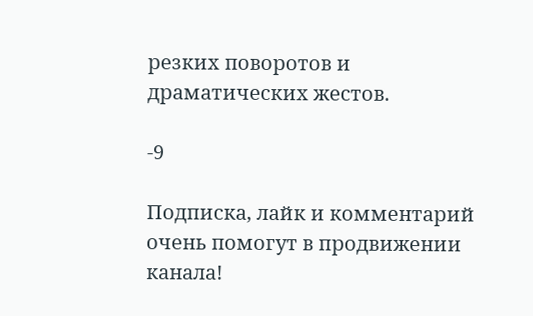резких поворотов и драматических жестов.

-9

Подписка, лайк и комментарий очень помогут в продвижении канала!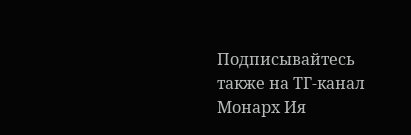Подписывайтесь также на ТГ-канал Монарх Ия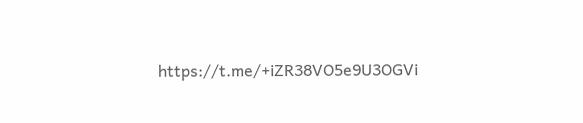https://t.me/+iZR38VO5e9U3OGVi